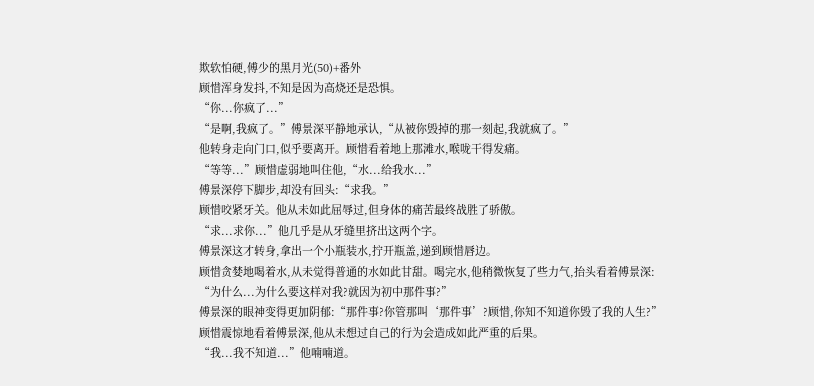欺软怕硬,傅少的黑月光(50)+番外
顾惜浑身发抖,不知是因为高烧还是恐惧。
“你...你疯了...”
“是啊,我疯了。”傅景深平静地承认,“从被你毁掉的那一刻起,我就疯了。”
他转身走向门口,似乎要离开。顾惜看着地上那滩水,喉咙干得发痛。
“等等...”顾惜虚弱地叫住他,“水...给我水...”
傅景深停下脚步,却没有回头:“求我。”
顾惜咬紧牙关。他从未如此屈辱过,但身体的痛苦最终战胜了骄傲。
“求...求你...”他几乎是从牙缝里挤出这两个字。
傅景深这才转身,拿出一个小瓶装水,拧开瓶盖,递到顾惜唇边。
顾惜贪婪地喝着水,从未觉得普通的水如此甘甜。喝完水,他稍微恢复了些力气,抬头看着傅景深:
“为什么...为什么要这样对我?就因为初中那件事?”
傅景深的眼神变得更加阴郁:“那件事?你管那叫‘那件事’?顾惜,你知不知道你毁了我的人生?”
顾惜震惊地看着傅景深,他从未想过自己的行为会造成如此严重的后果。
“我...我不知道...”他喃喃道。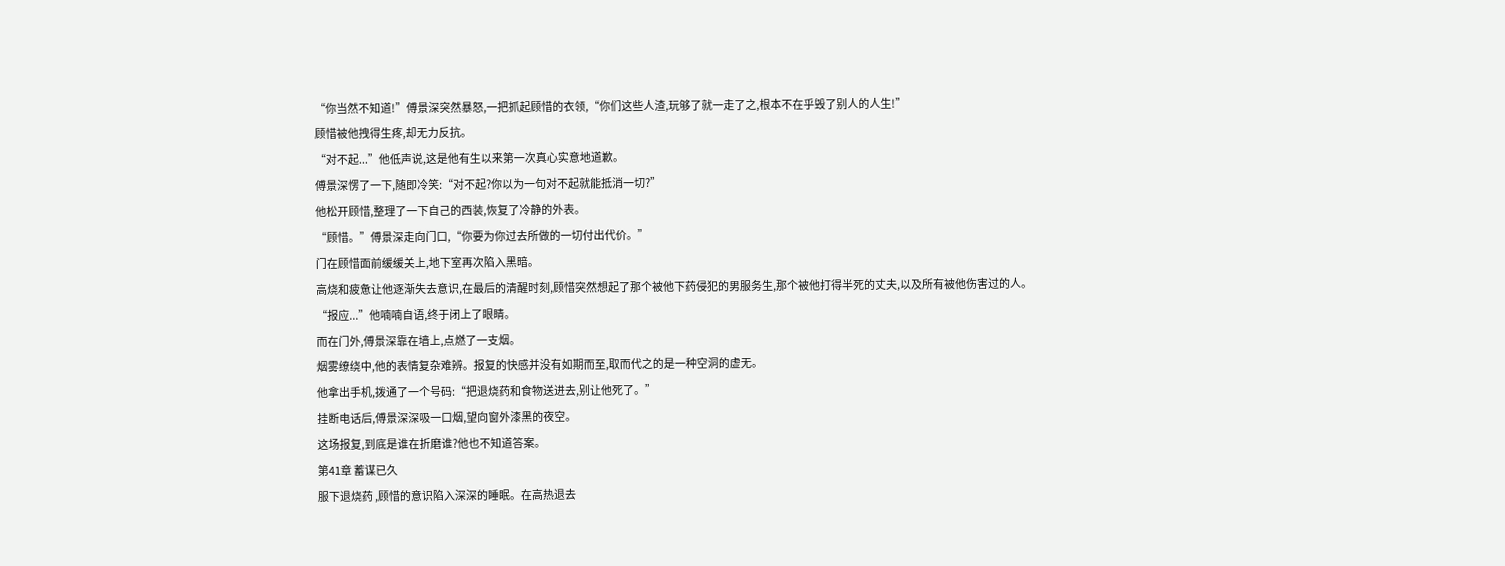“你当然不知道!”傅景深突然暴怒,一把抓起顾惜的衣领,“你们这些人渣,玩够了就一走了之,根本不在乎毁了别人的人生!”
顾惜被他拽得生疼,却无力反抗。
“对不起...”他低声说,这是他有生以来第一次真心实意地道歉。
傅景深愣了一下,随即冷笑:“对不起?你以为一句对不起就能抵消一切?”
他松开顾惜,整理了一下自己的西装,恢复了冷静的外表。
“顾惜。”傅景深走向门口,“你要为你过去所做的一切付出代价。”
门在顾惜面前缓缓关上,地下室再次陷入黑暗。
高烧和疲惫让他逐渐失去意识,在最后的清醒时刻,顾惜突然想起了那个被他下药侵犯的男服务生,那个被他打得半死的丈夫,以及所有被他伤害过的人。
“报应...”他喃喃自语,终于闭上了眼睛。
而在门外,傅景深靠在墙上,点燃了一支烟。
烟雾缭绕中,他的表情复杂难辨。报复的快感并没有如期而至,取而代之的是一种空洞的虚无。
他拿出手机,拨通了一个号码:“把退烧药和食物送进去,别让他死了。”
挂断电话后,傅景深深吸一口烟,望向窗外漆黑的夜空。
这场报复,到底是谁在折磨谁?他也不知道答案。
第41章 蓄谋已久
服下退烧药 ,顾惜的意识陷入深深的睡眠。在高热退去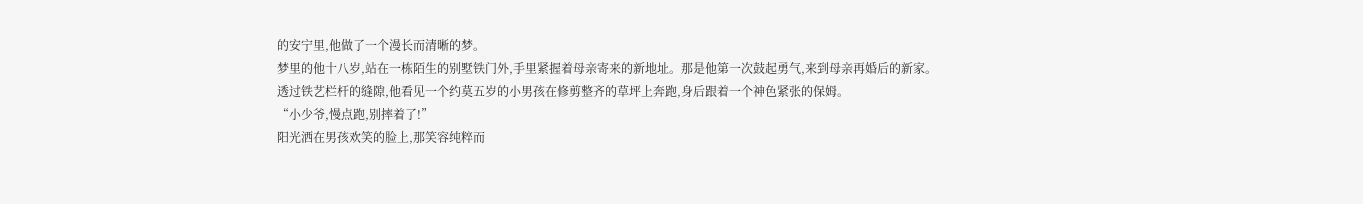的安宁里,他做了一个漫长而清晰的梦。
梦里的他十八岁,站在一栋陌生的别墅铁门外,手里紧握着母亲寄来的新地址。那是他第一次鼓起勇气,来到母亲再婚后的新家。
透过铁艺栏杆的缝隙,他看见一个约莫五岁的小男孩在修剪整齐的草坪上奔跑,身后跟着一个神色紧张的保姆。
“小少爷,慢点跑,别摔着了!”
阳光洒在男孩欢笑的脸上,那笑容纯粹而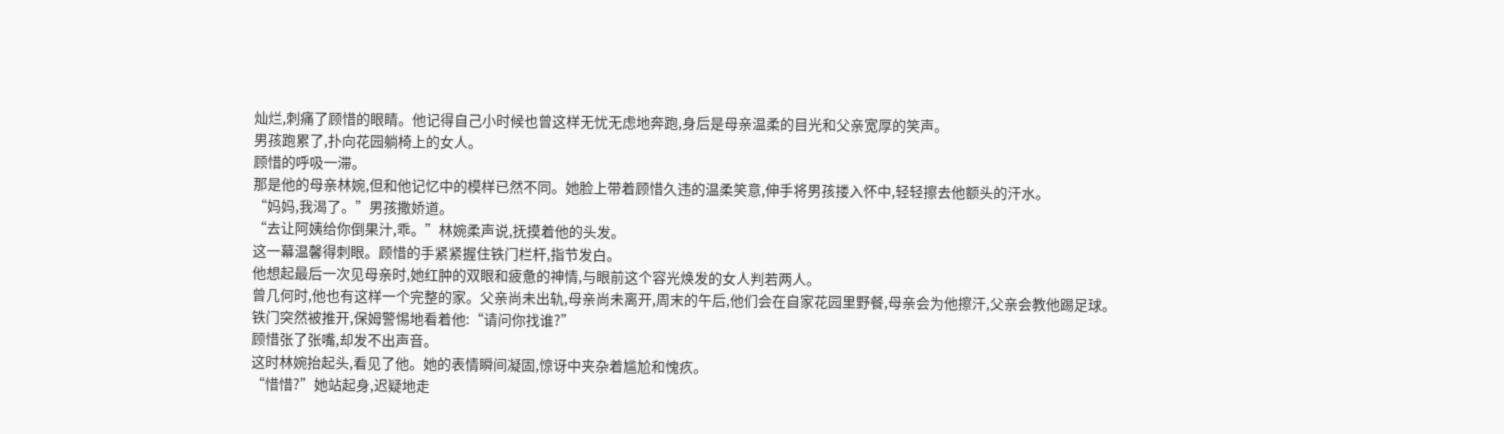灿烂,刺痛了顾惜的眼睛。他记得自己小时候也曾这样无忧无虑地奔跑,身后是母亲温柔的目光和父亲宽厚的笑声。
男孩跑累了,扑向花园躺椅上的女人。
顾惜的呼吸一滞。
那是他的母亲林婉,但和他记忆中的模样已然不同。她脸上带着顾惜久违的温柔笑意,伸手将男孩搂入怀中,轻轻擦去他额头的汗水。
“妈妈,我渴了。”男孩撒娇道。
“去让阿姨给你倒果汁,乖。”林婉柔声说,抚摸着他的头发。
这一幕温馨得刺眼。顾惜的手紧紧握住铁门栏杆,指节发白。
他想起最后一次见母亲时,她红肿的双眼和疲惫的神情,与眼前这个容光焕发的女人判若两人。
曾几何时,他也有这样一个完整的家。父亲尚未出轨,母亲尚未离开,周末的午后,他们会在自家花园里野餐,母亲会为他擦汗,父亲会教他踢足球。
铁门突然被推开,保姆警惕地看着他:“请问你找谁?”
顾惜张了张嘴,却发不出声音。
这时林婉抬起头,看见了他。她的表情瞬间凝固,惊讶中夹杂着尴尬和愧疚。
“惜惜?”她站起身,迟疑地走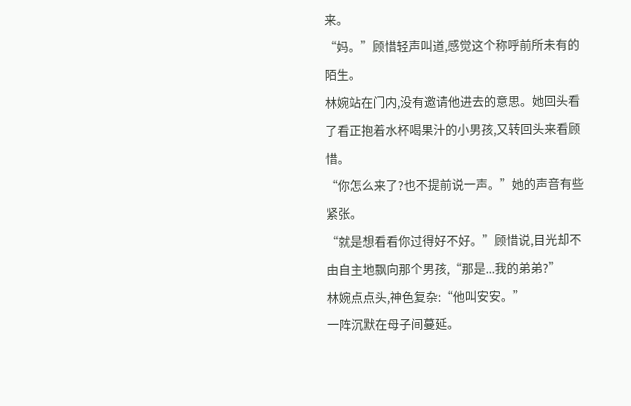来。
“妈。”顾惜轻声叫道,感觉这个称呼前所未有的陌生。
林婉站在门内,没有邀请他进去的意思。她回头看了看正抱着水杯喝果汁的小男孩,又转回头来看顾惜。
“你怎么来了?也不提前说一声。”她的声音有些紧张。
“就是想看看你过得好不好。”顾惜说,目光却不由自主地飘向那个男孩,“那是...我的弟弟?”
林婉点点头,神色复杂:“他叫安安。”
一阵沉默在母子间蔓延。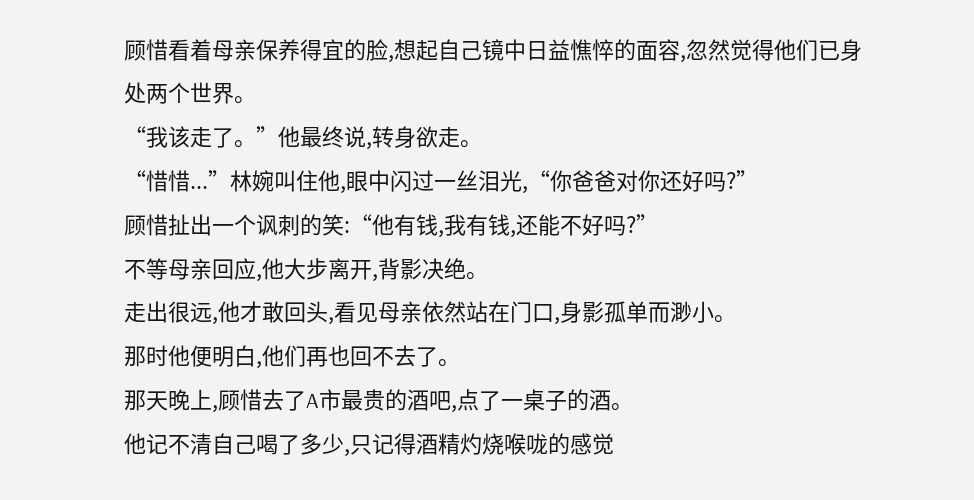顾惜看着母亲保养得宜的脸,想起自己镜中日益憔悴的面容,忽然觉得他们已身处两个世界。
“我该走了。”他最终说,转身欲走。
“惜惜...”林婉叫住他,眼中闪过一丝泪光,“你爸爸对你还好吗?”
顾惜扯出一个讽刺的笑:“他有钱,我有钱,还能不好吗?”
不等母亲回应,他大步离开,背影决绝。
走出很远,他才敢回头,看见母亲依然站在门口,身影孤单而渺小。
那时他便明白,他们再也回不去了。
那天晚上,顾惜去了A市最贵的酒吧,点了一桌子的酒。
他记不清自己喝了多少,只记得酒精灼烧喉咙的感觉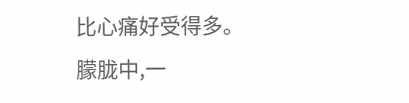比心痛好受得多。
朦胧中,一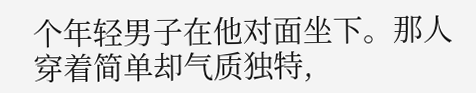个年轻男子在他对面坐下。那人穿着简单却气质独特,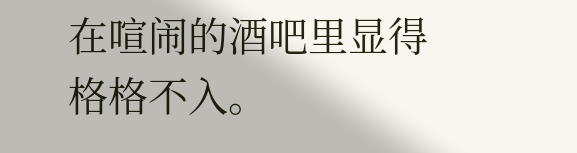在喧闹的酒吧里显得格格不入。